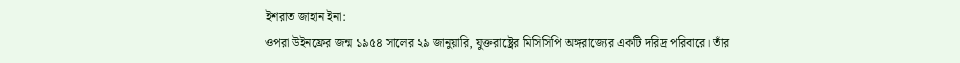ইশরাত জাহান ইনা:
ওপরা উইনফ্রের জন্ম ১৯৫৪ সালের ২৯ জানুয়ারি, যুক্তরাষ্ট্রের মিসিসিপি অঙ্গরাজ্যের একটি দরিদ্র পরিবারে। তাঁর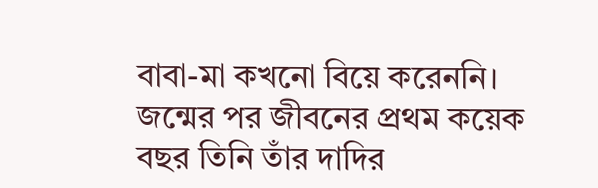বাবা-মা কখনো বিয়ে করেননি। জন্মের পর জীবনের প্রথম কয়েক বছর তিনি তাঁর দাদির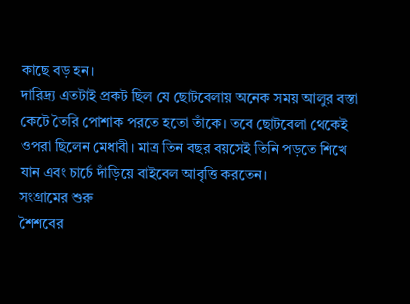কাছে বড় হন।
দারিদ্র্য এতটাই প্রকট ছিল যে ছোটবেলায় অনেক সময় আলুর বস্তা কেটে তৈরি পোশাক পরতে হতো তাঁকে। তবে ছোটবেলা থেকেই ওপরা ছিলেন মেধাবী। মাত্র তিন বছর বয়সেই তিনি পড়তে শিখে যান এবং চার্চে দাঁড়িয়ে বাইবেল আবৃত্তি করতেন।
সংগ্রামের শুরু
শৈশবের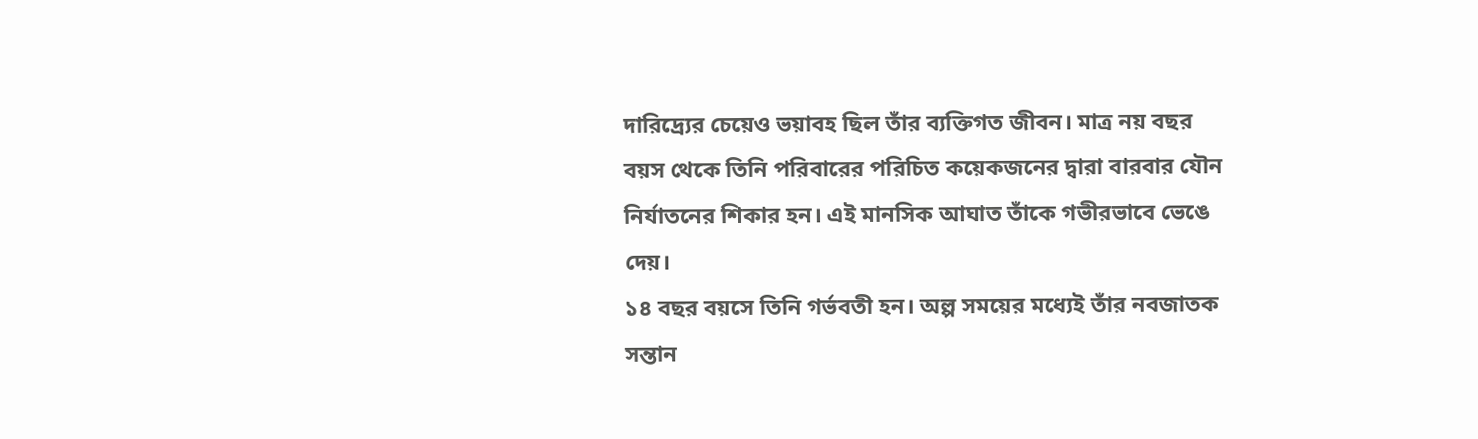দারিদ্র্যের চেয়েও ভয়াবহ ছিল তাঁর ব্যক্তিগত জীবন। মাত্র নয় বছর বয়স থেকে তিনি পরিবারের পরিচিত কয়েকজনের দ্বারা বারবার যৌন নির্যাতনের শিকার হন। এই মানসিক আঘাত তাঁকে গভীরভাবে ভেঙে দেয়।
১৪ বছর বয়সে তিনি গর্ভবতী হন। অল্প সময়ের মধ্যেই তাঁর নবজাতক সন্তান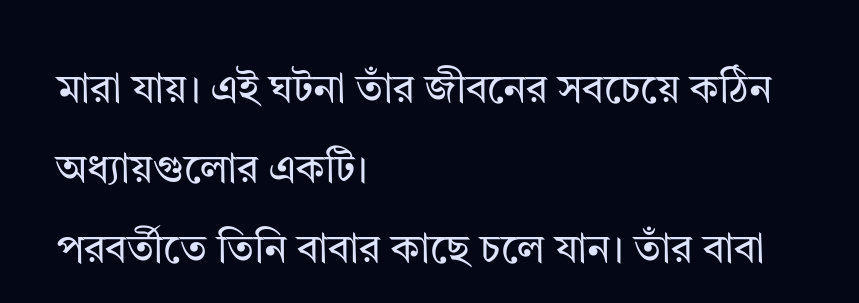মারা যায়। এই ঘটনা তাঁর জীবনের সবচেয়ে কঠিন অধ্যায়গুলোর একটি।
পরবর্তীতে তিনি বাবার কাছে চলে যান। তাঁর বাবা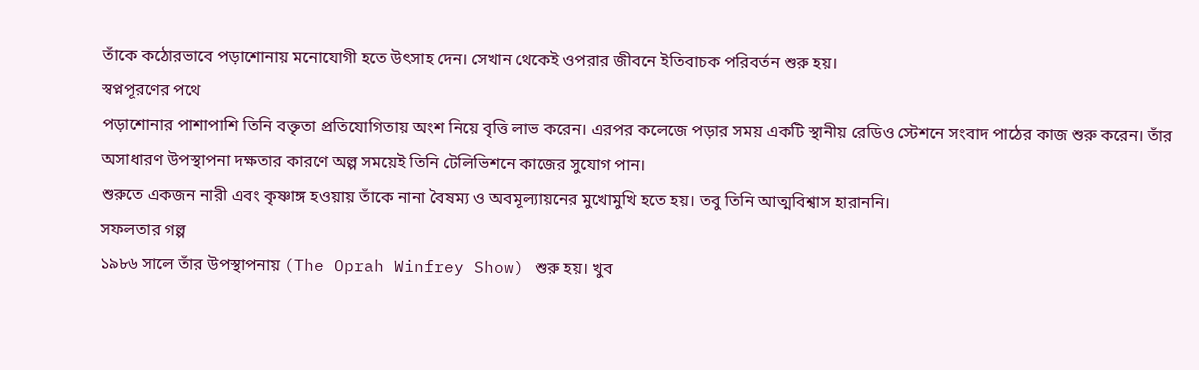তাঁকে কঠোরভাবে পড়াশোনায় মনোযোগী হতে উৎসাহ দেন। সেখান থেকেই ওপরার জীবনে ইতিবাচক পরিবর্তন শুরু হয়।
স্বপ্নপূরণের পথে
পড়াশোনার পাশাপাশি তিনি বক্তৃতা প্রতিযোগিতায় অংশ নিয়ে বৃত্তি লাভ করেন। এরপর কলেজে পড়ার সময় একটি স্থানীয় রেডিও স্টেশনে সংবাদ পাঠের কাজ শুরু করেন। তাঁর অসাধারণ উপস্থাপনা দক্ষতার কারণে অল্প সময়েই তিনি টেলিভিশনে কাজের সুযোগ পান।
শুরুতে একজন নারী এবং কৃষ্ণাঙ্গ হওয়ায় তাঁকে নানা বৈষম্য ও অবমূল্যায়নের মুখোমুখি হতে হয়। তবু তিনি আত্মবিশ্বাস হারাননি।
সফলতার গল্প
১৯৮৬ সালে তাঁর উপস্থাপনায় (The Oprah Winfrey Show) শুরু হয়। খুব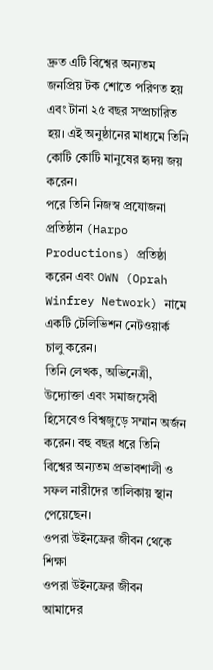দ্রুত এটি বিশ্বের অন্যতম জনপ্রিয় টক শোতে পরিণত হয় এবং টানা ২৫ বছর সম্প্রচারিত হয়। এই অনুষ্ঠানের মাধ্যমে তিনি কোটি কোটি মানুষের হৃদয় জয় করেন।
পরে তিনি নিজস্ব প্রযোজনা প্রতিষ্ঠান (Harpo Productions) প্রতিষ্ঠা করেন এবং OWN (Oprah Winfrey Network) নামে একটি টেলিভিশন নেটওয়ার্ক চালু করেন।
তিনি লেখক, অভিনেত্রী, উদ্যোক্তা এবং সমাজসেবী হিসেবেও বিশ্বজুড়ে সম্মান অর্জন করেন। বহু বছর ধরে তিনি বিশ্বের অন্যতম প্রভাবশালী ও সফল নারীদের তালিকায় স্থান পেয়েছেন।
ওপরা উইনফ্রের জীবন থেকে শিক্ষা
ওপরা উইনফ্রের জীবন আমাদের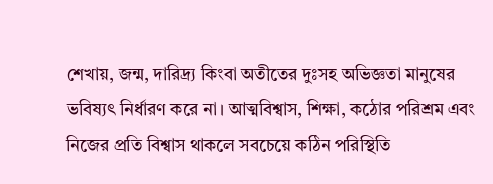শেখায়, জন্ম, দারিদ্র্য কিংবা অতীতের দুঃসহ অভিজ্ঞতা মানুষের ভবিষ্যৎ নির্ধারণ করে না। আত্মবিশ্বাস, শিক্ষা, কঠোর পরিশ্রম এবং নিজের প্রতি বিশ্বাস থাকলে সবচেয়ে কঠিন পরিস্থিতি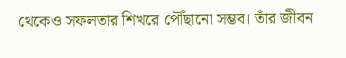থেকেও সফলতার শিখরে পৌঁছানো সম্ভব। তাঁর জীবন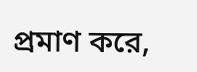প্রমাণ করে,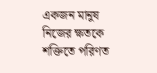একজন মানুষ নিজের ক্ষতকে শক্তিতে পরিণত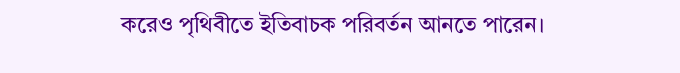করেও পৃথিবীতে ইতিবাচক পরিবর্তন আনতে পারেন।